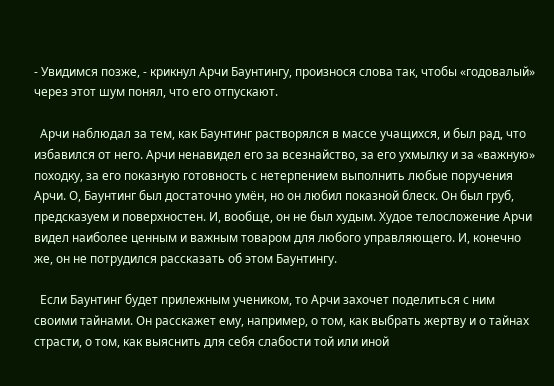- Увидимся позже, - крикнул Арчи Баунтингу, произнося слова так, чтобы «годовалый» через этот шум понял, что его отпускают.

  Арчи наблюдал за тем, как Баунтинг растворялся в массе учащихся, и был рад, что избавился от него. Арчи ненавидел его за всезнайство, за его ухмылку и за «важную» походку, за его показную готовность с нетерпением выполнить любые поручения Арчи. О, Баунтинг был достаточно умён, но он любил показной блеск. Он был груб, предсказуем и поверхностен. И, вообще, он не был худым. Худое телосложение Арчи видел наиболее ценным и важным товаром для любого управляющего. И, конечно же, он не потрудился рассказать об этом Баунтингу.

  Если Баунтинг будет прилежным учеником, то Арчи захочет поделиться с ним своими тайнами. Он расскажет ему, например, о том, как выбрать жертву и о тайнах страсти, о том, как выяснить для себя слабости той или иной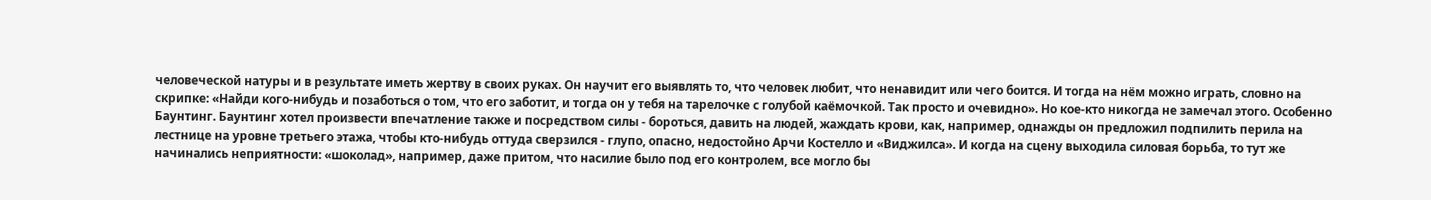человеческой натуры и в результате иметь жертву в своих руках. Он научит его выявлять то, что человек любит, что ненавидит или чего боится. И тогда на нём можно играть, словно на скрипке: «Найди кого-нибудь и позаботься о том, что его заботит, и тогда он у тебя на тарелочке с голубой каёмочкой. Так просто и очевидно». Но кое-кто никогда не замечал этого. Особенно Баунтинг. Баунтинг хотел произвести впечатление также и посредством силы - бороться, давить на людей, жаждать крови, как, например, однажды он предложил подпилить перила на лестнице на уровне третьего этажа, чтобы кто-нибудь оттуда сверзился - глупо, опасно, недостойно Арчи Костелло и «Виджилса». И когда на сцену выходила силовая борьба, то тут же начинались неприятности: «шоколад», например, даже притом, что насилие было под его контролем, все могло бы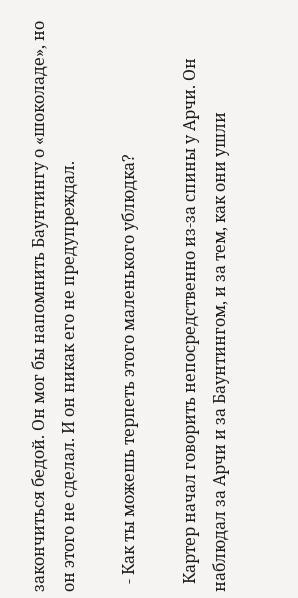закончиться бедой. Он мог бы напомнить Баунтингу о «шоколаде», но он этого не сделал. И он никак его не предупреждал.

  - Как ты можешь терпеть этого маленького ублюдка?

  Картер начал говорить непосредственно из-за спины у Арчи. Он наблюдал за Арчи и за Баунтингом, и за тем, как они ушли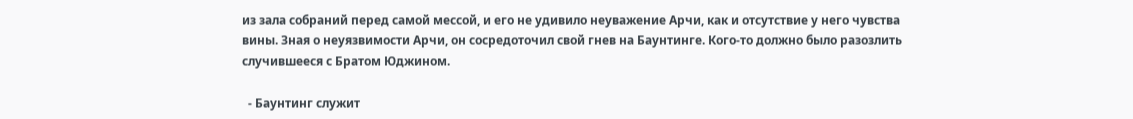из зала собраний перед самой мессой, и его не удивило неуважение Арчи, как и отсутствие у него чувства вины. Зная о неуязвимости Арчи, он сосредоточил свой гнев на Баунтинге. Кого-то должно было разозлить случившееся с Братом Юджином.

  - Баунтинг служит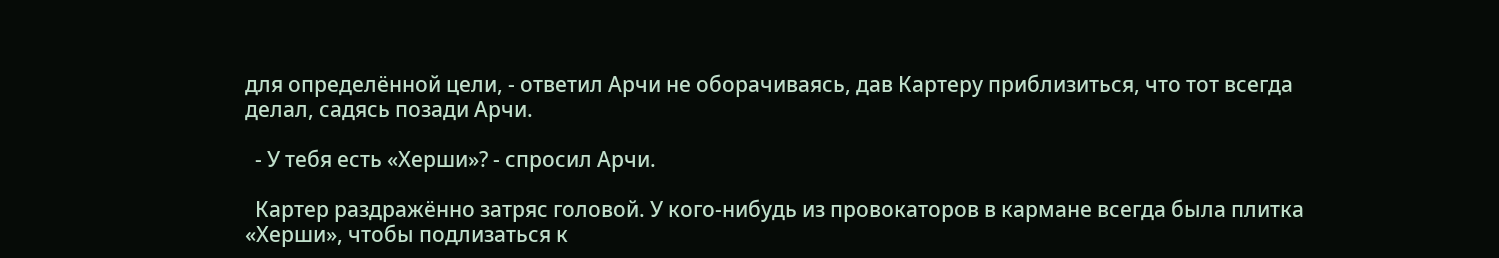для определённой цели, - ответил Арчи не оборачиваясь, дав Картеру приблизиться, что тот всегда делал, садясь позади Арчи.

  - У тебя есть «Херши»? - спросил Арчи.

  Картер раздражённо затряс головой. У кого-нибудь из провокаторов в кармане всегда была плитка «Херши», чтобы подлизаться к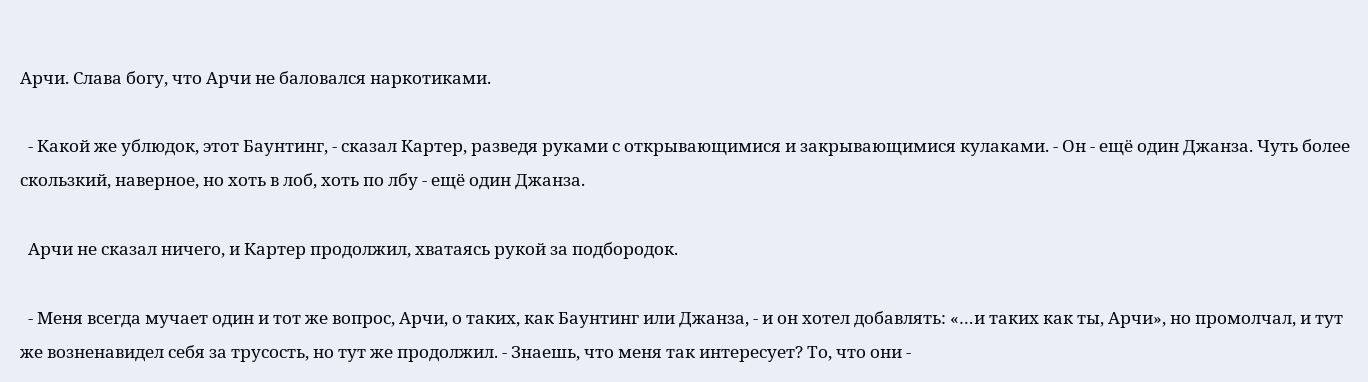Арчи. Слава богу, что Арчи не баловался наркотиками.

  - Какой же ублюдок, этот Баунтинг, - сказал Картер, разведя руками с открывающимися и закрывающимися кулаками. - Он - ещё один Джанза. Чуть более скользкий, наверное, но хоть в лоб, хоть по лбу - ещё один Джанза.

  Арчи не сказал ничего, и Картер продолжил, хватаясь рукой за подбородок.

  - Меня всегда мучает один и тот же вопрос, Арчи, о таких, как Баунтинг или Джанза, - и он хотел добавлять: «…и таких как ты, Арчи», но промолчал, и тут же возненавидел себя за трусость, но тут же продолжил. - Знаешь, что меня так интересует? То, что они -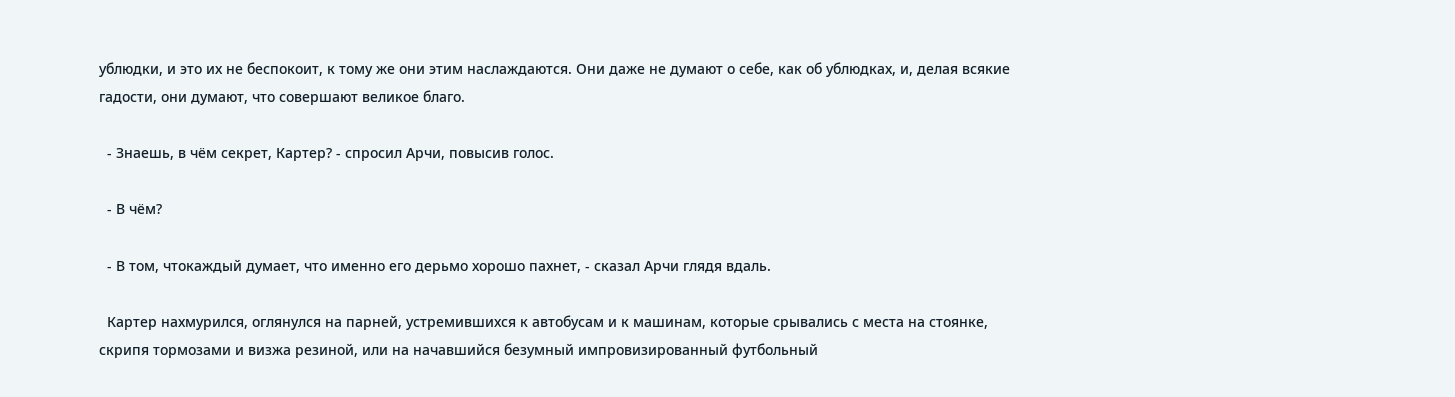ублюдки, и это их не беспокоит, к тому же они этим наслаждаются. Они даже не думают о себе, как об ублюдках, и, делая всякие гадости, они думают, что совершают великое благо.

  - Знаешь, в чём секрет, Картер? - спросил Арчи, повысив голос.

  - В чём?

  - В том, чтокаждый думает, что именно его дерьмо хорошо пахнет, - сказал Арчи глядя вдаль.

  Картер нахмурился, оглянулся на парней, устремившихся к автобусам и к машинам, которые срывались с места на стоянке, скрипя тормозами и визжа резиной, или на начавшийся безумный импровизированный футбольный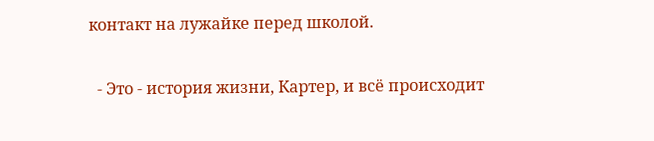контакт на лужайке перед школой.

  - Это - история жизни, Картер, и всё происходит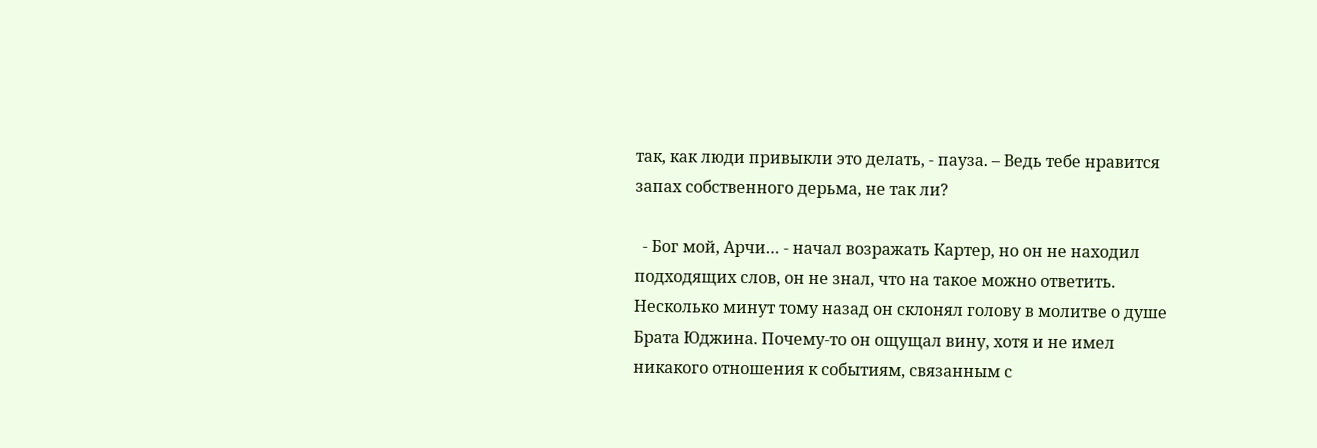так, как люди привыкли это делать, - пауза. – Ведь тебе нравится запах собственного дерьма, не так ли?

  - Бог мой, Арчи… - начал возражать Картер, но он не находил подходящих слов, он не знал, что на такое можно ответить. Несколько минут тому назад он склонял голову в молитве о душе Брата Юджина. Почему-то он ощущал вину, хотя и не имел никакого отношения к событиям, связанным с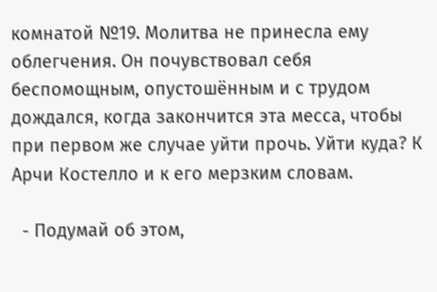комнатой №19. Молитва не принесла ему облегчения. Он почувствовал себя беспомощным, опустошённым и с трудом дождался, когда закончится эта месса, чтобы при первом же случае уйти прочь. Уйти куда? К Арчи Костелло и к его мерзким словам.

  - Подумай об этом,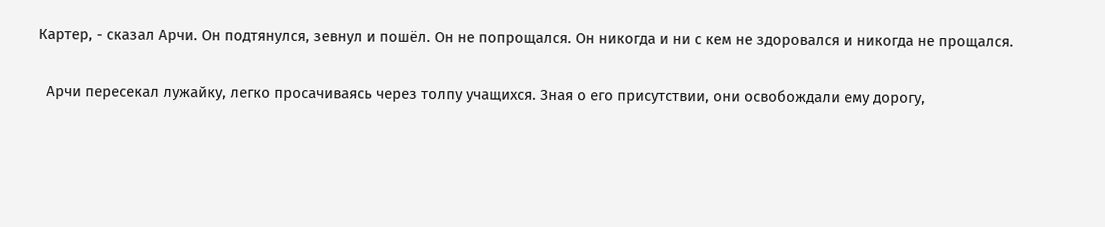Картер, - сказал Арчи. Он подтянулся, зевнул и пошёл. Он не попрощался. Он никогда и ни с кем не здоровался и никогда не прощался.

  Арчи пересекал лужайку, легко просачиваясь через толпу учащихся. Зная о его присутствии, они освобождали ему дорогу,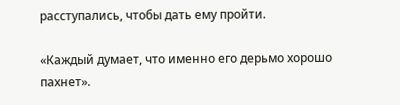расступались, чтобы дать ему пройти.

«Каждый думает, что именно его дерьмо хорошо пахнет».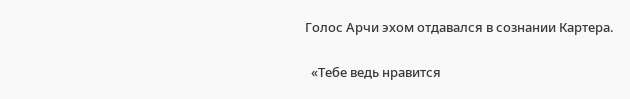Голос Арчи эхом отдавался в сознании Картера.

  «Тебе ведь нравится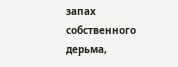запах собственного дерьма,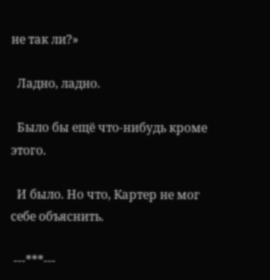не так ли?»

  Ладно, ладно.

  Было бы ещё что-нибудь кроме этого.

  И было. Но что, Картер не мог себе объяснить.

 ---***---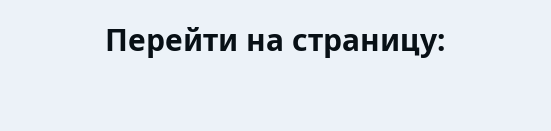Перейти на страницу: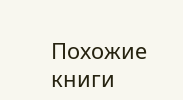Похожие книги